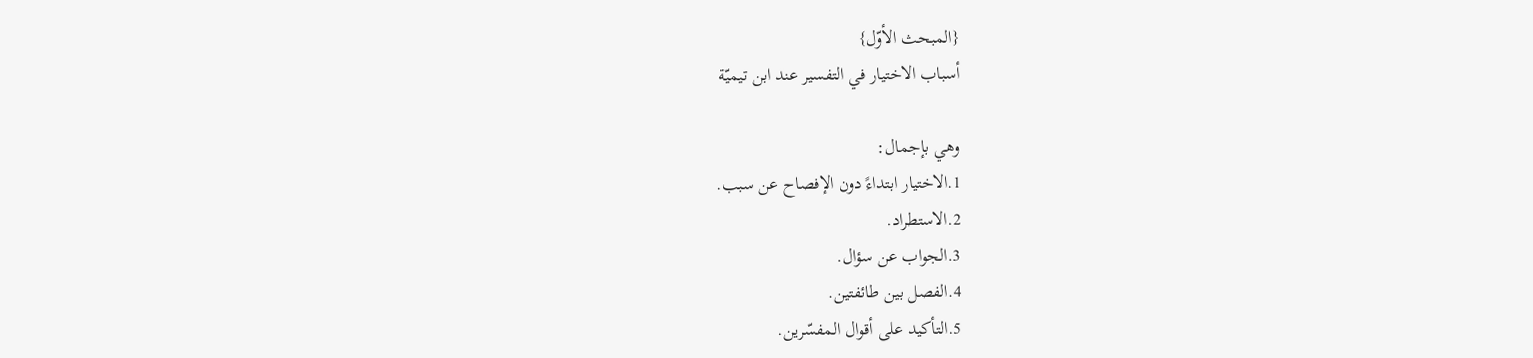{المبحث الأوّل}
أسباب الاختيار في التفسير عند ابن تيميّة

وهي بإجمال:
1.الاختيار ابتداءً دون الإفصاح عن سبب.
2.الاستطراد.
3.الجواب عن سؤال.
4.الفصل بين طائفتين.
5.التأكيد على أقوال المفسّرين.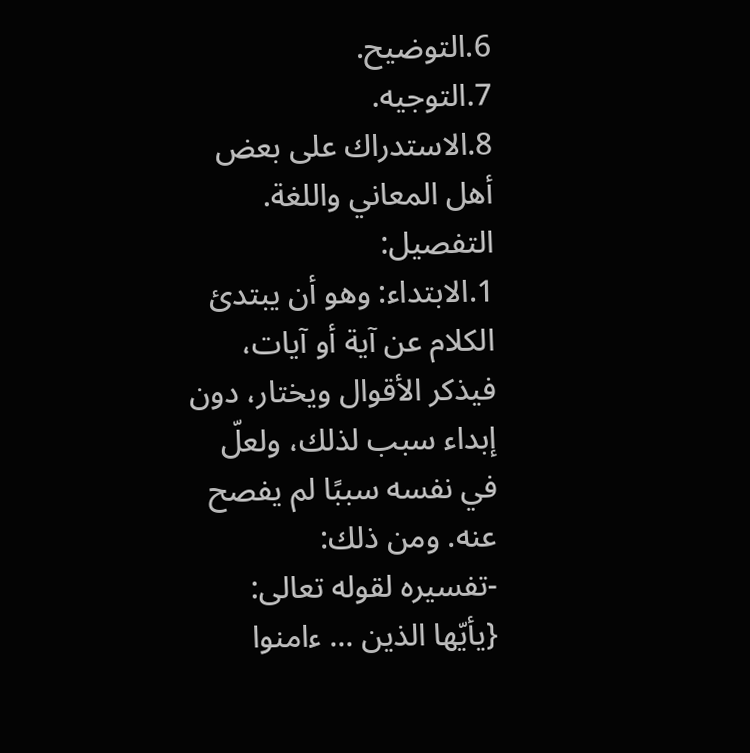6.التوضيح.
7.التوجيه.
8.الاستدراك على بعض أهل المعاني واللغة.
التفصيل:
1.الابتداء: وهو أن يبتدئ الكلام عن آية أو آيات، فيذكر الأقوال ويختار، دون إبداء سبب لذلك، ولعلّ في نفسه سببًا لم يفصح عنه. ومن ذلك:
-تفسيره لقوله تعالى: {يأيّها الذين ... ءامنوا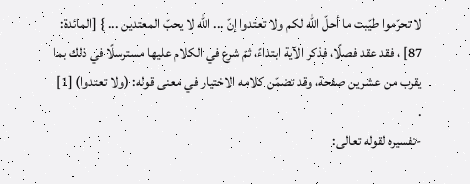لا تحرّموا طيّبت ما أحلّ الله لكم ولا تعتدوا إنّ ... الله لا يحبّ المعتدين ... } [المائدة: 87] ، فقد عقد فصلًا، فذكر الآية ابتداءً، ثمّ شرع في الكلام عليها مسترسلًا في ذلك بما يقرب من عشرين صفحة، وقد تضمّن كلامه الاختيار في معنى قوله: (ولا تعتدوا) [1] .
-تفسيره لقوله تعالى: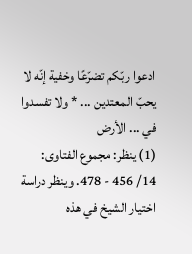ادعوا ربّكم تضرّعًا وخفية إنّه لا يحبّ المعتدين ... * ولا تفسدوا في ... الأرض
(1) ينظر: مجموع الفتاوى: 14/ 456 - 478. وينظر دراسة اختيار الشيخ في هذه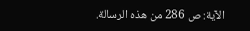الآية: ص 286 من هذه الرسالة.